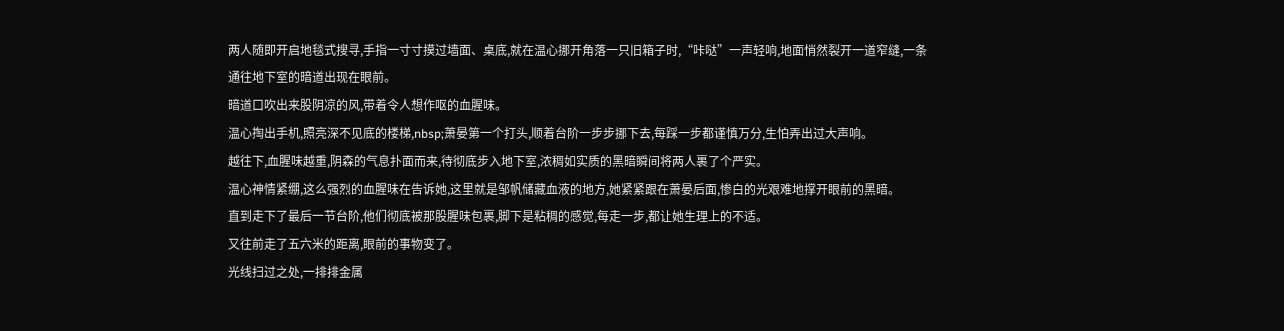两人随即开启地毯式搜寻,手指一寸寸摸过墙面、桌底,就在温心挪开角落一只旧箱子时,“咔哒”一声轻响,地面悄然裂开一道窄缝,一条通往地下室的暗道出现在眼前。
暗道口吹出来股阴凉的风,带着令人想作呕的血腥味。
温心掏出手机,照亮深不见底的楼梯,nbsp;萧晏第一个打头,顺着台阶一步步挪下去,每踩一步都谨慎万分,生怕弄出过大声响。
越往下,血腥味越重,阴森的气息扑面而来,待彻底步入地下室,浓稠如实质的黑暗瞬间将两人裹了个严实。
温心神情紧绷,这么强烈的血腥味在告诉她,这里就是邹帆储藏血液的地方,她紧紧跟在萧晏后面,惨白的光艰难地撑开眼前的黑暗。
直到走下了最后一节台阶,他们彻底被那股腥味包裹,脚下是粘稠的感觉,每走一步,都让她生理上的不适。
又往前走了五六米的距离,眼前的事物变了。
光线扫过之处,一排排金属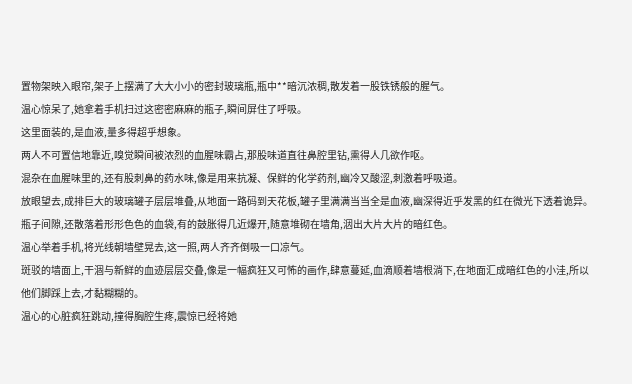置物架映入眼帘,架子上摆满了大大小小的密封玻璃瓶,瓶中**暗沉浓稠,散发着一股铁锈般的腥气。
温心惊呆了,她拿着手机扫过这密密麻麻的瓶子,瞬间屏住了呼吸。
这里面装的,是血液,量多得超乎想象。
两人不可置信地靠近,嗅觉瞬间被浓烈的血腥味霸占,那股味道直往鼻腔里钻,熏得人几欲作呕。
混杂在血腥味里的,还有股刺鼻的药水味,像是用来抗凝、保鲜的化学药剂,幽冷又酸涩,刺激着呼吸道。
放眼望去,成排巨大的玻璃罐子层层堆叠,从地面一路码到天花板,罐子里满满当当全是血液,幽深得近乎发黑的红在微光下透着诡异。瓶子间隙,还散落着形形色色的血袋,有的鼓胀得几近爆开,随意堆砌在墙角,洇出大片大片的暗红色。
温心举着手机,将光线朝墙壁晃去,这一照,两人齐齐倒吸一口凉气。
斑驳的墙面上,干涸与新鲜的血迹层层交叠,像是一幅疯狂又可怖的画作,肆意蔓延,血滴顺着墙根淌下,在地面汇成暗红色的小洼,所以他们脚踩上去,才黏糊糊的。
温心的心脏疯狂跳动,撞得胸腔生疼,震惊已经将她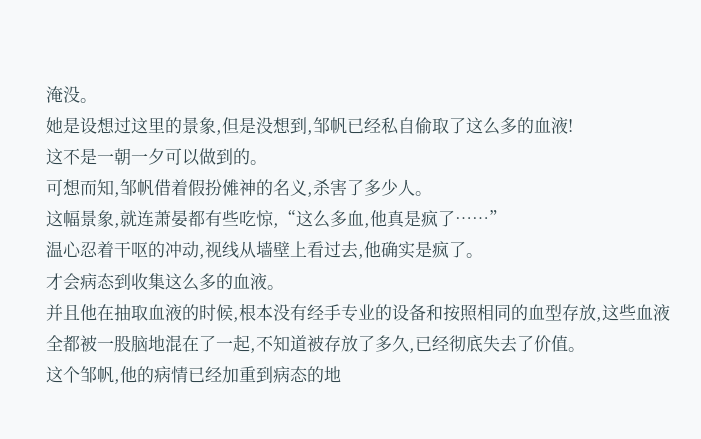淹没。
她是设想过这里的景象,但是没想到,邹帆已经私自偷取了这么多的血液!
这不是一朝一夕可以做到的。
可想而知,邹帆借着假扮傩神的名义,杀害了多少人。
这幅景象,就连萧晏都有些吃惊,“这么多血,他真是疯了……”
温心忍着干呕的冲动,视线从墙壁上看过去,他确实是疯了。
才会病态到收集这么多的血液。
并且他在抽取血液的时候,根本没有经手专业的设备和按照相同的血型存放,这些血液全都被一股脑地混在了一起,不知道被存放了多久,已经彻底失去了价值。
这个邹帆,他的病情已经加重到病态的地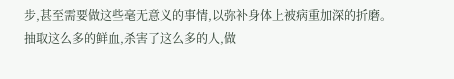步,甚至需要做这些毫无意义的事情,以弥补身体上被病重加深的折磨。
抽取这么多的鲜血,杀害了这么多的人,做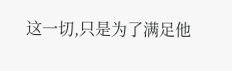这一切,只是为了满足他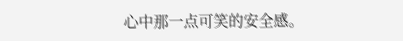心中那一点可笑的安全感。